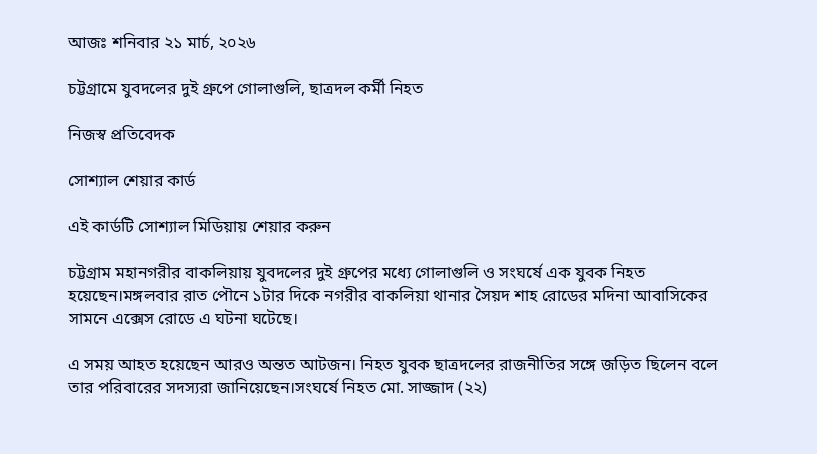আজঃ শনিবার ২১ মার্চ, ২০২৬

চট্টগ্রামে যুবদলের দুই গ্রুপে গোলাগুলি, ছাত্রদল কর্মী নিহত

নিজস্ব প্রতিবেদক

সোশ্যাল শেয়ার কার্ড

এই কার্ডটি সোশ্যাল মিডিয়ায় শেয়ার করুন

চট্টগ্রাম মহানগরীর বাকলিয়ায় যুবদলের দুই গ্রুপের মধ্যে গোলাগুলি ও সংঘর্ষে এক যুবক নিহত হয়েছেন।মঙ্গলবার রাত পৌনে ১টার দিকে নগরীর বাকলিয়া থানার সৈয়দ শাহ রোডের মদিনা আবাসিকের সামনে এক্সেস রোডে এ ঘটনা ঘটেছে।

এ সময় আহত হয়েছেন আরও অন্তত আটজন। নিহত যুবক ছাত্রদলের রাজনীতির সঙ্গে জড়িত ছিলেন বলে তার পরিবারের সদস্যরা জানিয়েছেন।সংঘর্ষে নিহত মো. সাজ্জাদ (২২)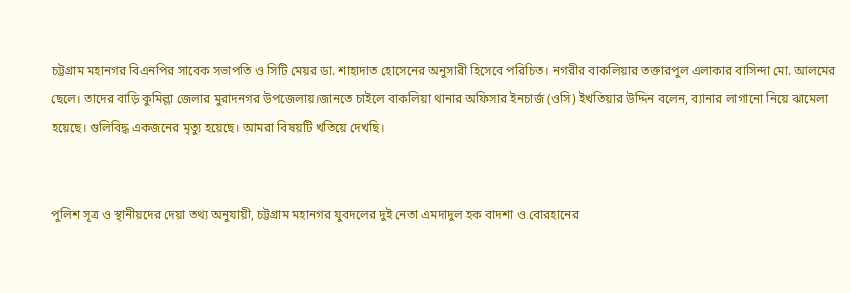চট্টগ্রাম মহানগর বিএনপির সাবেক সভাপতি ও সিটি মেয়র ডা. শাহাদাত হোসেনের অনুসারী হিসেবে পরিচিত। নগরীর বাকলিয়ার তক্তারপুল এলাকার বাসিন্দা মো. আলমের ছেলে। তাদের বাড়ি কুমিল্লা জেলার মুরাদনগর উপজেলায়।জানতে চাইলে বাকলিয়া থানার অফিসার ইনচার্জ (ওসি) ইখতিয়ার উদ্দিন বলেন, ব্যানার লাগানো নিয়ে ঝামেলা হয়েছে। গুলিবিদ্ধ একজনের মৃত্যু হয়েছে। আমরা বিষয়টি খতিয়ে দেখছি।


পুলিশ সূত্র ও স্থানীয়দের দেয়া তথ্য অনুযায়ী, চট্টগ্রাম মহানগর যুবদলের দুই নেতা এমদাদুল হক বাদশা ও বোরহানের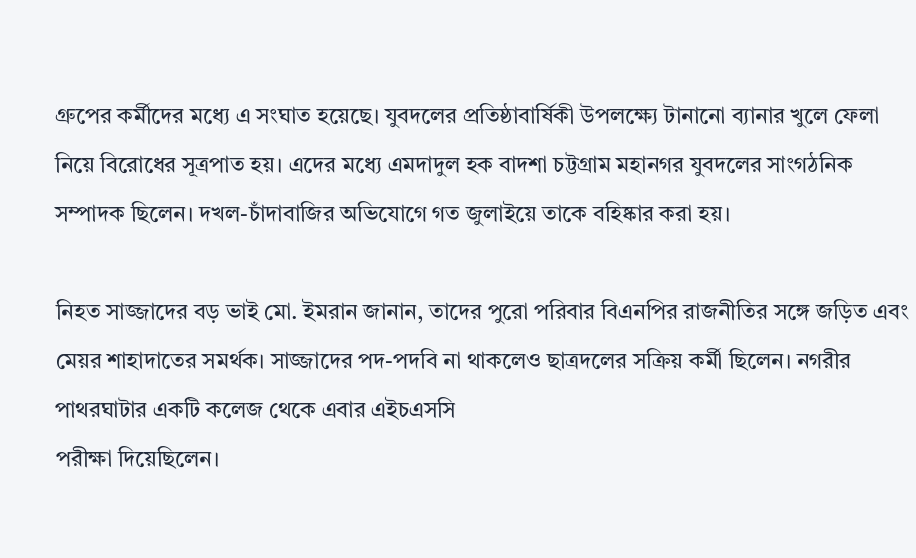গ্রুপের কর্মীদের মধ্যে এ সংঘাত হয়েছে। যুবদলের প্রতিষ্ঠাবার্ষিকী উপলক্ষ্যে টানানো ব্যানার খুলে ফেলা নিয়ে বিরোধের সূত্রপাত হয়। এদের মধ্যে এমদাদুল হক বাদশা চট্টগ্রাম মহানগর যুবদলের সাংগঠনিক সম্পাদক ছিলেন। দখল-চাঁদাবাজির অভিযোগে গত জুলাইয়ে তাকে বহিষ্কার করা হয়।

নিহত সাজ্জাদের বড় ভাই মো. ইমরান জানান, তাদের পুরো পরিবার বিএনপির রাজনীতির সঙ্গে জড়িত এবং মেয়র শাহাদাতের সমর্থক। সাজ্জাদের পদ-পদবি না থাকলেও ছাত্রদলের সক্রিয় কর্মী ছিলেন। নগরীর পাথরঘাটার একটি কলেজ থেকে এবার এইচএসসি
পরীক্ষা দিয়েছিলেন।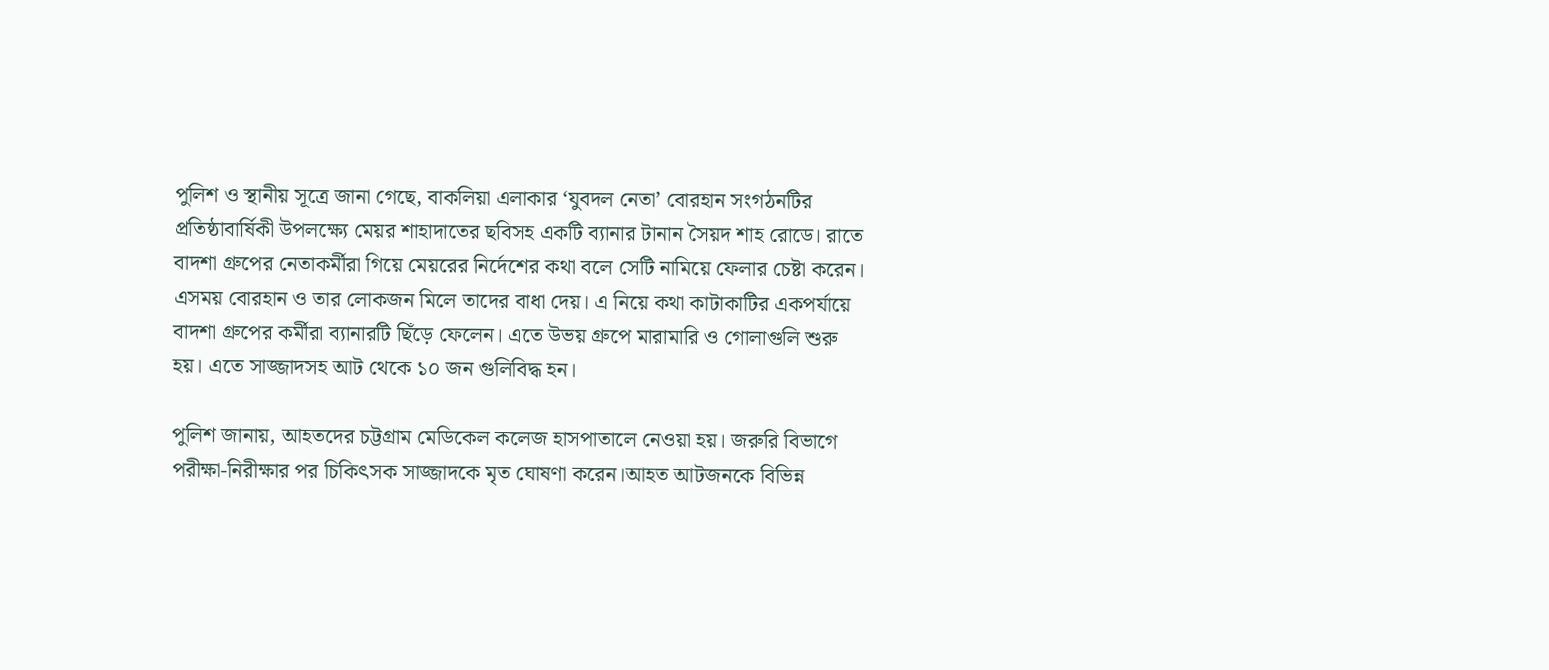পুলিশ ও স্থানীয় সূত্রে জানা গেছে, বাকলিয়া এলাকার ‘যুবদল নেতা’ বোরহান সংগঠনটির প্রতিষ্ঠাবার্ষিকী উপলক্ষ্যে মেয়র শাহাদাতের ছবিসহ একটি ব্যানার টানান সৈয়দ শাহ রোডে। রাতে বাদশা গ্রুপের নেতাকর্মীরা গিয়ে মেয়রের নির্দেশের কথা বলে সেটি নামিয়ে ফেলার চেষ্টা করেন। এসময় বোরহান ও তার লোকজন মিলে তাদের বাধা দেয়। এ নিয়ে কথা কাটাকাটির একপর্যায়ে বাদশা গ্রুপের কর্মীরা ব্যানারটি ছিঁড়ে ফেলেন। এতে উভয় গ্রুপে মারামারি ও গোলাগুলি শুরু হয়। এতে সাজ্জাদসহ আট থেকে ১০ জন গুলিবিদ্ধ হন।

পুলিশ জানায়, আহতদের চট্টগ্রাম মেডিকেল কলেজ হাসপাতালে নেওয়া হয়। জরুরি বিভাগে পরীক্ষা-নিরীক্ষার পর চিকিৎসক সাজ্জাদকে মৃত ঘোষণা করেন।আহত আটজনকে বিভিন্ন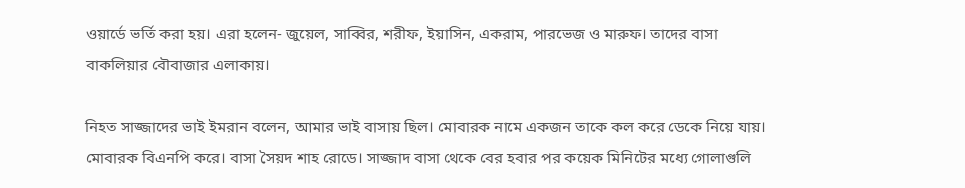ওয়ার্ডে ভর্তি করা হয়। এরা হলেন- জুয়েল, সাব্বির, শরীফ, ইয়াসিন, একরাম, পারভেজ ও মারুফ। তাদের বাসা বাকলিয়ার বৌবাজার এলাকায়।

নিহত সাজ্জাদের ভাই ইমরান বলেন, আমার ভাই বাসায় ছিল। মোবারক নামে একজন তাকে কল করে ডেকে নিয়ে যায়। মোবারক বিএনপি করে। বাসা সৈয়দ শাহ রোডে। সাজ্জাদ বাসা থেকে বের হবার পর কয়েক মিনিটের মধ্যে গোলাগুলি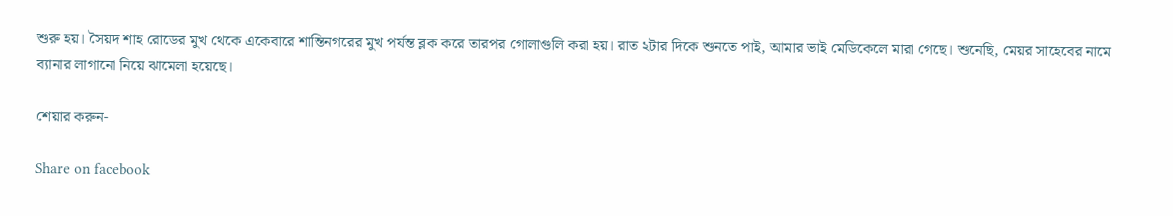শুরু হয়। সৈয়দ শাহ রোডের মুখ থেকে একেবারে শান্তিনগরের মুখ পর্যন্ত ব্লক করে তারপর গোলাগুলি করা হয়। রাত ২টার দিকে শুনতে পাই, আমার ভাই মেডিকেলে মারা গেছে। শুনেছি, মেয়র সাহেবের নামে ব্যানার লাগানো নিয়ে ঝামেলা হয়েছে।

শেয়ার করুন-

Share on facebook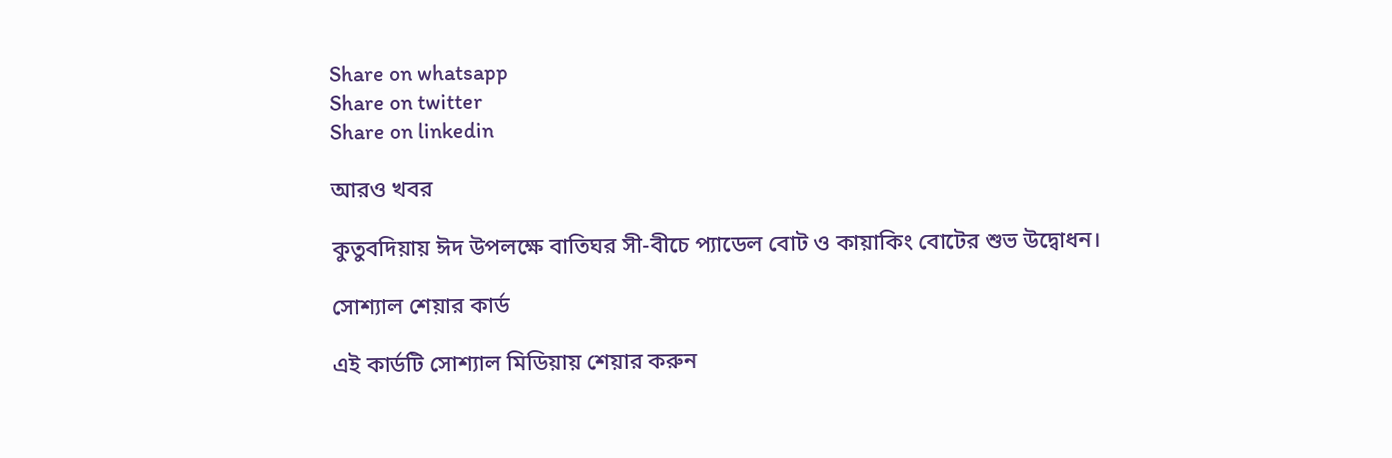Share on whatsapp
Share on twitter
Share on linkedin

আরও খবর

কুতুবদিয়ায় ঈদ উপলক্ষে বাতিঘর সী-বীচে প্যাডেল বোট ও কায়াকিং বোটের শুভ উদ্বোধন।

সোশ্যাল শেয়ার কার্ড

এই কার্ডটি সোশ্যাল মিডিয়ায় শেয়ার করুন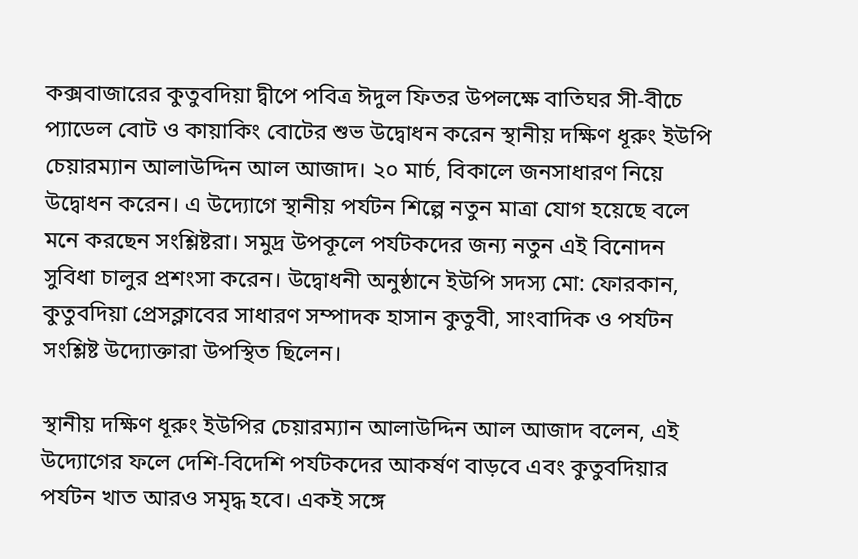কক্সবাজারের কুতুবদিয়া দ্বীপে পবিত্র ঈদুল ফিতর উপলক্ষে বাতিঘর সী-বীচে প্যাডেল বোট ও কায়াকিং বোটের শুভ উদ্বোধন করেন স্থানীয় দক্ষিণ ধূরুং ইউপি চেয়ারম্যান আলাউদ্দিন আল আজাদ। ২০ মার্চ, বিকালে জনসাধারণ নিয়ে উদ্বোধন করেন। এ উদ্যোগে স্থানীয় পর্যটন শিল্পে নতুন মাত্রা যোগ হয়েছে বলে মনে করছেন সংশ্লিষ্টরা। সমুদ্র উপকূলে পর্যটকদের জন্য নতুন এই বিনোদন সুবিধা চালুর প্রশংসা করেন। উদ্বোধনী অনুষ্ঠানে ইউপি সদস্য মো: ফোরকান, কুতুবদিয়া প্রেসক্লাবের সাধারণ সম্পাদক হাসান কুতুবী, সাংবাদিক ও পর্যটন সংশ্লিষ্ট উদ্যোক্তারা উপস্থিত ছিলেন।

স্থানীয় দক্ষিণ ধূরুং ইউপির চেয়ারম্যান আলাউদ্দিন আল আজাদ বলেন, এই উদ্যোগের ফলে দেশি-বিদেশি পর্যটকদের আকর্ষণ বাড়বে এবং কুতুবদিয়ার পর্যটন খাত আরও সমৃদ্ধ হবে। একই সঙ্গে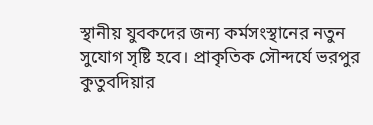স্থানীয় যুবকদের জন্য কর্মসংস্থানের নতুন সুযোগ সৃষ্টি হবে। প্রাকৃতিক সৌন্দর্যে ভরপুর কুতুবদিয়ার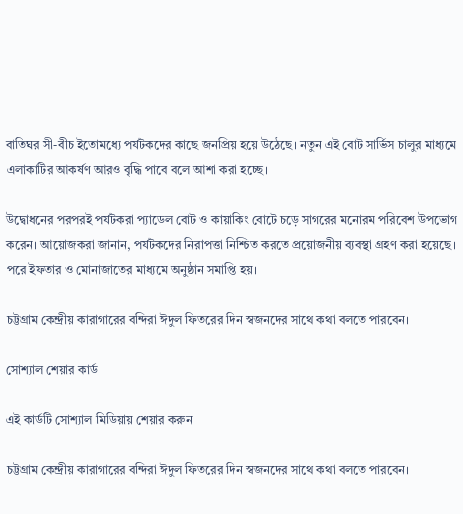বাতিঘর সী-বীচ ইতোমধ্যে পর্যটকদের কাছে জনপ্রিয় হয়ে উঠেছে। নতুন এই বোট সার্ভিস চালুর মাধ্যমে এলাকাটির আকর্ষণ আরও বৃদ্ধি পাবে বলে আশা করা হচ্ছে।

উদ্বোধনের পরপরই পর্যটকরা প্যাডেল বোট ও কায়াকিং বোটে চড়ে সাগরের মনোরম পরিবেশ উপভোগ করেন। আয়োজকরা জানান, পর্যটকদের নিরাপত্তা নিশ্চিত করতে প্রয়োজনীয় ব্যবস্থা গ্রহণ করা হয়েছে।
পরে ইফতার ও মোনাজাতের মাধ্যমে অনুষ্ঠান সমাপ্তি হয়।

চট্টগ্রাম কেন্দ্রীয় কারাগারের বন্দিরা ঈদুল ফিতরের দিন স্বজনদের সাথে কথা বলতে পারবেন।

সোশ্যাল শেয়ার কার্ড

এই কার্ডটি সোশ্যাল মিডিয়ায় শেয়ার করুন

চট্টগ্রাম কেন্দ্রীয় কারাগারের বন্দিরা ঈদুল ফিতরের দিন স্বজনদের সাথে কথা বলতে পারবেন।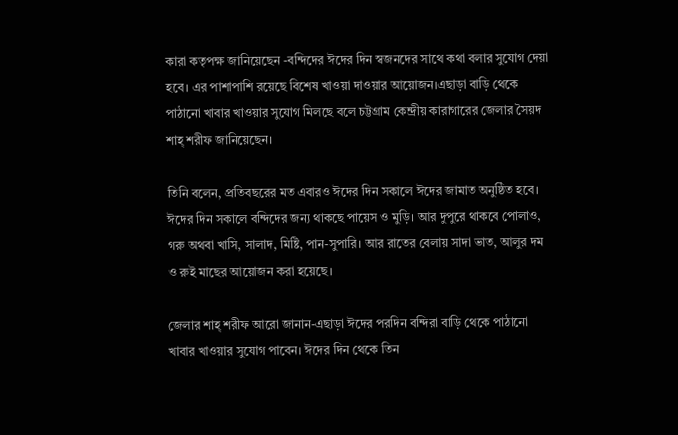কারা কতৃপক্ষ জানিয়েছেন -বন্দিদের ঈদের দিন স্বজনদের সাথে কথা বলার সুযোগ দেয়া হবে। এর পাশাপাশি রয়েছে বিশেষ খাওয়া দাওয়ার আয়োজন।এছাড়া বাড়ি থেকে পাঠানো খাবার খাওয়ার সুযোগ মিলছে বলে চট্টগ্রাম কেন্দ্রীয় কারাগারের জেলার সৈয়দ শাহ্ শরীফ জানিয়েছেন।

তিনি বলেন, প্রতিবছরের মত এবারও ঈদের দিন সকালে ঈদের জামাত অনুষ্ঠিত হবে। ঈদের দিন সকালে বন্দিদের জন্য থাকছে পায়েস ও মুড়ি। আর দুপুরে থাকবে পোলাও, গরু অথবা খাসি, সালাদ, মিষ্টি, পান-সুপারি। আর রাতের বেলায় সাদা ভাত, আলুর দম ও রুই মাছের আয়োজন করা হয়েছে।

জেলার শাহ্ শরীফ আরো জানান-এছাড়া ঈদের পরদিন বন্দিরা বাড়ি থেকে পাঠানো খাবার খাওয়ার সুযোগ পাবেন। ঈদের দিন থেকে তিন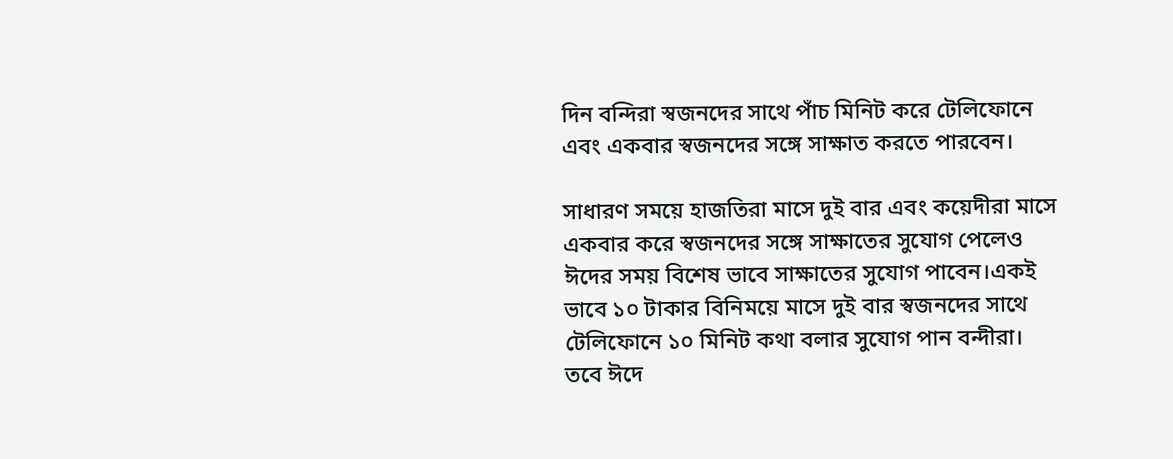দিন বন্দিরা স্বজনদের সাথে পাঁচ মিনিট করে টেলিফোনে এবং একবার স্বজনদের সঙ্গে সাক্ষাত করতে পারবেন।

সাধারণ সময়ে হাজতিরা মাসে দুই বার এবং কয়েদীরা মাসে একবার করে স্বজনদের সঙ্গে সাক্ষাতের সুযোগ পেলেও ঈদের সময় বিশেষ ভাবে সাক্ষাতের সুযোগ পাবেন।একই ভাবে ১০ টাকার বিনিময়ে মাসে দুই বার স্বজনদের সাথে টেলিফোনে ১০ মিনিট কথা বলার সুযোগ পান বন্দীরা। তবে ঈদে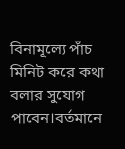বিনামূল্যে পাঁচ মিনিট করে কথা বলার সুযোগ পাবেন।বর্তমানে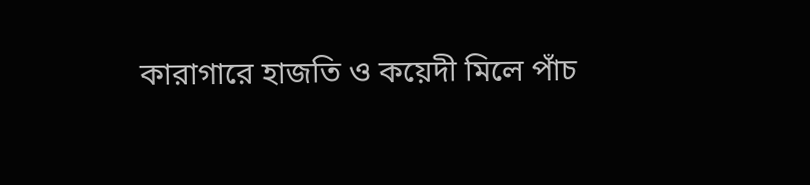কারাগারে হাজতি ও কয়েদী মিলে পাঁচ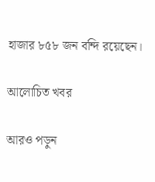হাজার ৮৫৮ জন বন্দি রয়েছেন।

আলোচিত খবর

আরও পড়ুন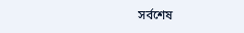সর্বশেষ